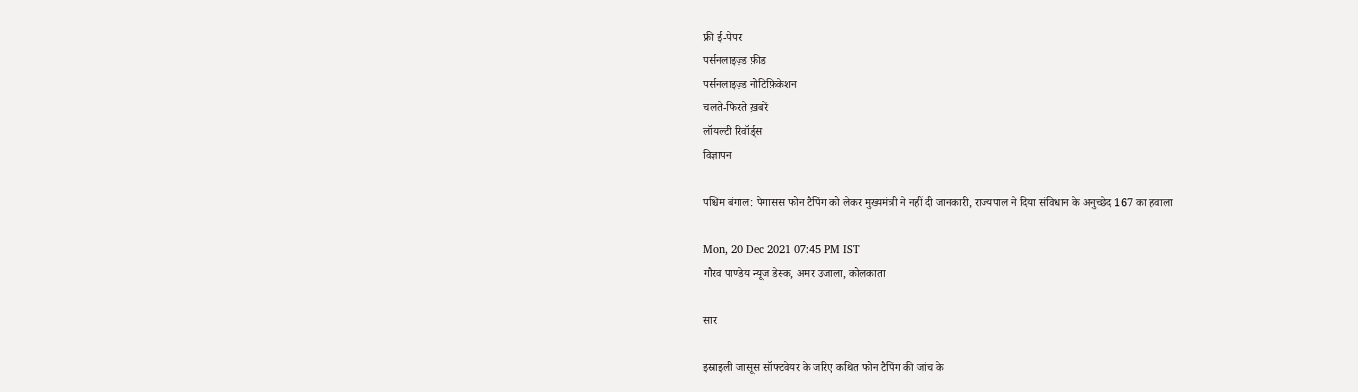फ्री ई-पेपर
पर्सनलाइज़्ड फ़ीड
पर्सनलाइज़्ड नोटिफ़िकेशन
चलते-फिरते ख़बरें
लॉयल्टी रिवॉर्ड्स
विज्ञापन

पश्चिम बंगाल: पेगासस फोन टैपिंग को लेकर मुख्यमंत्री ने नहीं दी जानकारी, राज्यपाल ने दिया संविधान के अनुच्छेद 167 का हवाला

Mon, 20 Dec 2021 07:45 PM IST
गौरव पाण्डेय न्यूज डेस्क, अमर उजाला, कोलकाता

सार

इस्राइली जासूस सॉफ्टवेयर के जरिए कथित फोन टैपिंग की जांच के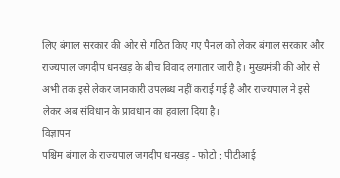लिए बंगाल सरकार की ओर से गठित किए गए पैनल को लेकर बंगाल सरकार और राज्यपाल जगदीप धनखड़ के बीच विवाद लगातार जारी है। मुख्यमंत्री की ओर से अभी तक इसे लेकर जानकारी उपलब्ध नहीं कराई गई है और राज्यपाल ने इसे लेकर अब संविधान के प्रावधान का हवाला दिया है।
विज्ञापन
पश्चिम बंगाल के राज्यपाल जगदीप धनखड़ - फोटो : पीटीआई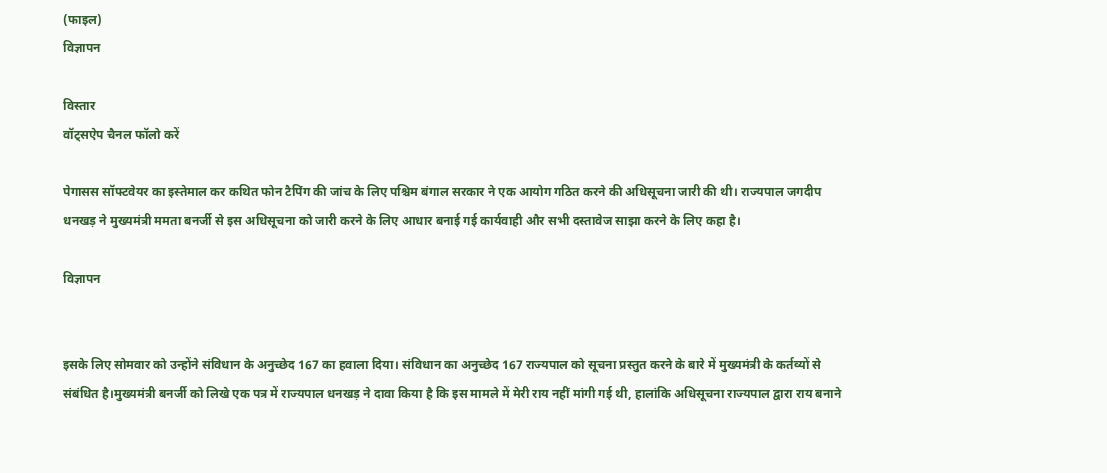(फाइल)
विज्ञापन

विस्तार
वॉट्सऐप चैनल फॉलो करें

पेगासस सॉफ्टवेयर का इस्तेमाल कर कथित फोन टैपिंग की जांच के लिए पश्चिम बंगाल सरकार ने एक आयोग गठित करने की अधिसूचना जारी की थी। राज्यपाल जगदीप धनखड़ ने मुख्यमंत्री ममता बनर्जी से इस अधिसूचना को जारी करने के लिए आधार बनाई गई कार्यवाही और सभी दस्तावेज साझा करने के लिए कहा है।

विज्ञापन


इसके लिए सोमवार को उन्होंने संविधान के अनुच्छेद 167 का हवाला दिया। संविधान का अनुच्छेद 167 राज्यपाल को सूचना प्रस्तुत करने के बारे में मुख्यमंत्री के कर्तव्यों से संबंधित है।मुख्यमंत्री बनर्जी को लिखे एक पत्र में राज्यपाल धनखड़ ने दावा किया है कि इस मामले में मेरी राय नहीं मांगी गई थी, हालांकि अधिसूचना राज्यपाल द्वारा राय बनाने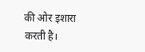की ओर इशारा करती है।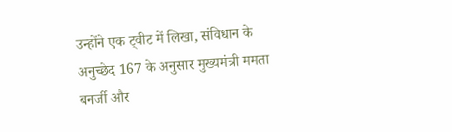उन्होंने एक ट्वीट में लिखा, संविधान के अनुच्छेद 167 के अनुसार मुख्यमंत्री ममता बनर्जी और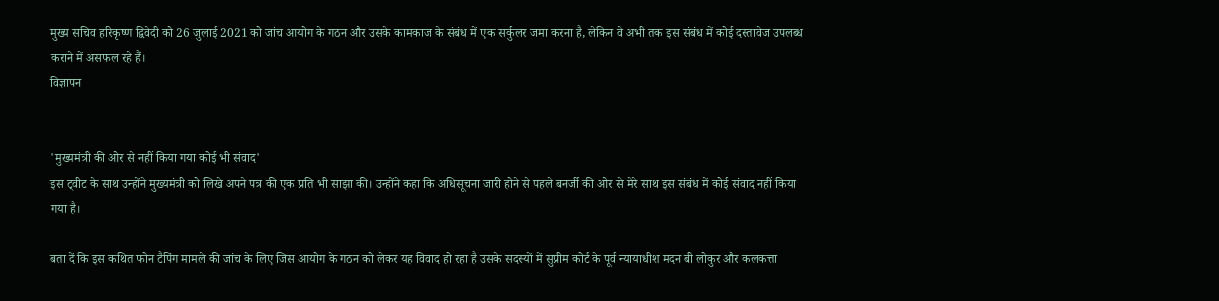मुख्य सचिव हरिकृष्ण द्विवेदी को 26 जुलाई 2021 को जांच आयोग के गठन और उसके कामकाज के संबंध में एक सर्कुलर जमा करना है, लेकिन वे अभी तक इस संबंध में कोई दस्तावेज उपलब्ध कराने में असफल रहे हैं।
विज्ञापन


'मुख्यमंत्री की ओर से नहीं किया गया कोई भी संवाद'
इस ट्वीट के साथ उन्होंने मुख्यमंत्री को लिखे अपने पत्र की एक प्रति भी साझा की। उन्होंने कहा कि अधिसूचना जारी होने से पहले बनर्जी की ओर से मेरे साथ इस संबंध में कोई संवाद नहीं किया गया है।

बता दें कि इस कथित फोन टैपिंग मामले की जांच के लिए जिस आयोग के गठन को लेकर यह विवाद हो रहा है उसके सदस्यों में सुप्रीम कोर्ट के पूर्व न्यायाधीश मदन बी लोकुर और कलकत्ता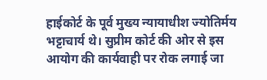हाईकोर्ट के पूर्व मुख्य न्यायाधीश ज्योतिर्मय भट्टाचार्य थे। सुप्रीम कोर्ट की ओर से इस आयोग की कार्यवाही पर रोक लगाई जा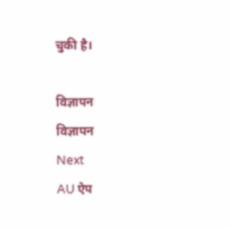चुकी है।

विज्ञापन
विज्ञापन
Next
AU ऐप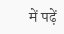में पढ़ें